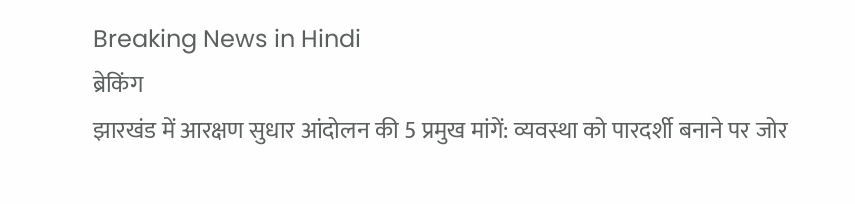Breaking News in Hindi
ब्रेकिंग
झारखंड में आरक्षण सुधार आंदोलन की 5 प्रमुख मांगें: व्यवस्था को पारदर्शी बनाने पर जोर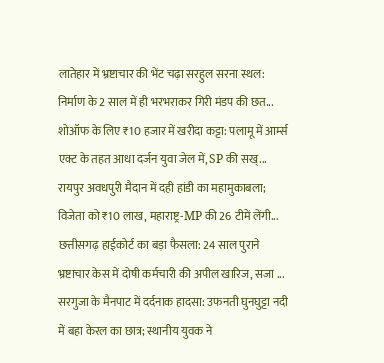लातेहार में भ्रष्टाचार की भेंट चढ़ा सरहुल सरना स्थल: निर्माण के 2 साल में ही भरभराकर गिरी मंडप की छत... शोऑफ के लिए ₹10 हजार में खरीदा कट्टा: पलामू में आर्म्स एक्ट के तहत आधा दर्जन युवा जेल में, SP की सख्... रायपुर अवधपुरी मैदान में दही हांडी का महामुकाबला; विजेता को ₹10 लाख, महाराष्ट्र-MP की 26 टीमें लेंगी... छत्तीसगढ़ हाईकोर्ट का बड़ा फैसला: 24 साल पुराने भ्रष्टाचार केस में दोषी कर्मचारी की अपील खारिज, सजा ... सरगुजा के मैनपाट में दर्दनाक हादसा: उफनती घुनघुट्टा नदी में बहा केरल का छात्र; स्थानीय युवक ने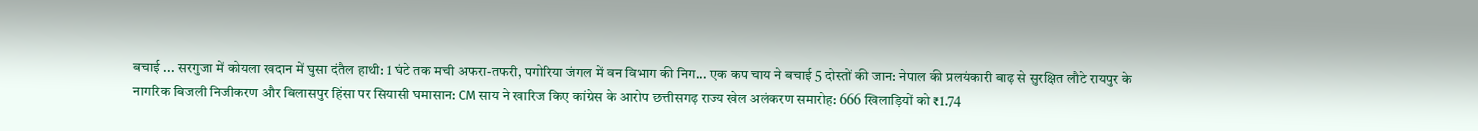बचाई ... सरगुजा में कोयला खदान में घुसा दंतैल हाथी: 1 घंटे तक मची अफरा-तफरी, पगोरिया जंगल में वन विभाग की निग... एक कप चाय ने बचाई 5 दोस्तों की जान: नेपाल की प्रलयंकारी बाढ़ से सुरक्षित लौटे रायपुर के नागरिक बिजली निजीकरण और बिलासपुर हिंसा पर सियासी घमासान: CM साय ने खारिज किए कांग्रेस के आरोप छत्तीसगढ़ राज्य खेल अलंकरण समारोह: 666 खिलाड़ियों को ₹1.74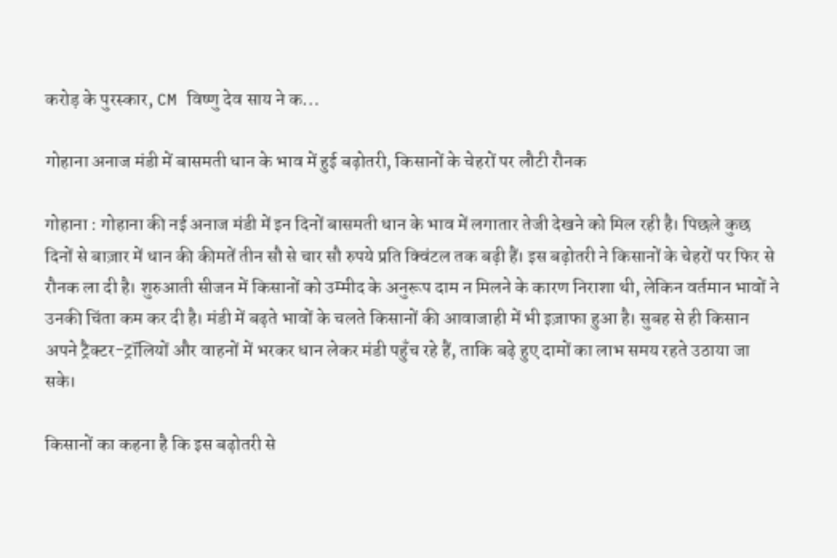करोड़ के पुरस्कार, CM विष्णु देव साय ने क...

गोहाना अनाज मंडी में बासमती धान के भाव में हुई बढ़ोतरी, किसानों के चेहरों पर लौटी रौनक

गोहाना : गोहाना की नई अनाज मंडी में इन दिनों बासमती धान के भाव में लगातार तेजी देखने को मिल रही है। पिछले कुछ दिनों से बाज़ार में धान की कीमतें तीन सौ से चार सौ रुपये प्रति क्विंटल तक बढ़ी हैं। इस बढ़ोतरी ने किसानों के चेहरों पर फिर से रौनक ला दी है। शुरुआती सीजन में किसानों को उम्मीद के अनुरूप दाम न मिलने के कारण निराशा थी, लेकिन वर्तमान भावों ने उनकी चिंता कम कर दी है। मंडी में बढ़ते भावों के चलते किसानों की आवाजाही में भी इज़ाफा हुआ है। सुबह से ही किसान अपने ट्रैक्टर-ट्रॉलियों और वाहनों में भरकर धान लेकर मंडी पहुँच रहे हैं, ताकि बढ़े हुए दामों का लाभ समय रहते उठाया जा सके।

किसानों का कहना है कि इस बढ़ोतरी से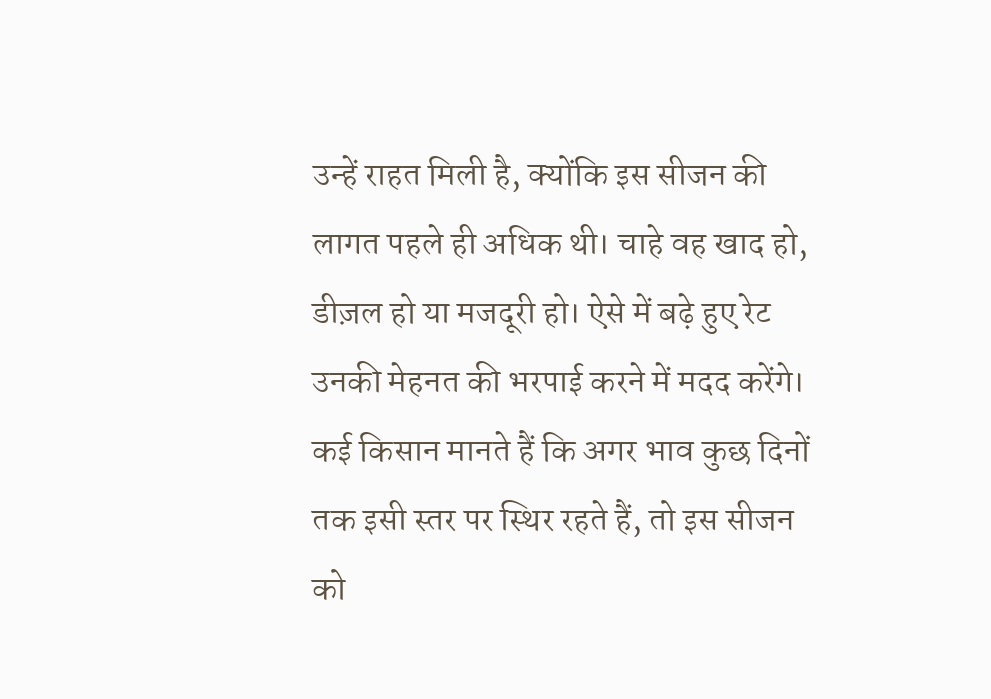उन्हें राहत मिली है, क्योंकि इस सीजन की लागत पहले ही अधिक थी। चाहे वह खाद हो, डीज़ल हो या मजदूरी हो। ऐसे में बढ़े हुए रेट उनकी मेहनत की भरपाई करने में मदद करेंगे। कई किसान मानते हैं कि अगर भाव कुछ दिनों तक इसी स्तर पर स्थिर रहते हैं, तो इस सीजन को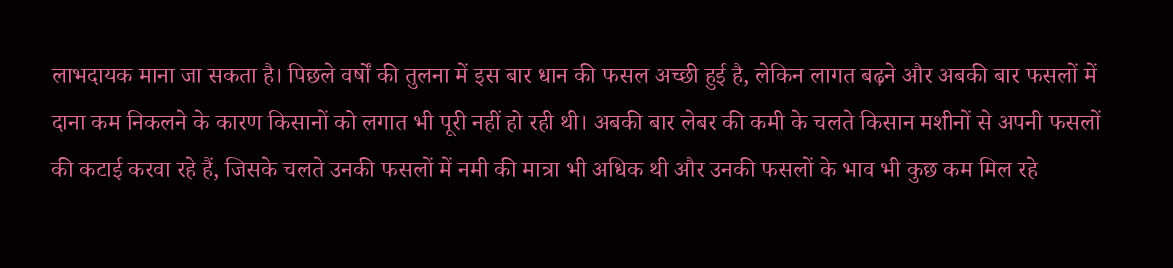लाभदायक माना जा सकता है। पिछले वर्षों की तुलना में इस बार धान की फसल अच्छी हुई है, लेकिन लागत बढ़ने और अबकी बार फसलों में दाना कम निकलने के कारण किसानों को लगात भी पूरी नहीं हो रही थी। अबकी बार लेबर की कमी के चलते किसान मशीनों से अपनी फसलों की कटाई करवा रहे हैं, जिसके चलते उनकी फसलों में नमी की मात्रा भी अधिक थी और उनकी फसलों के भाव भी कुछ कम मिल रहे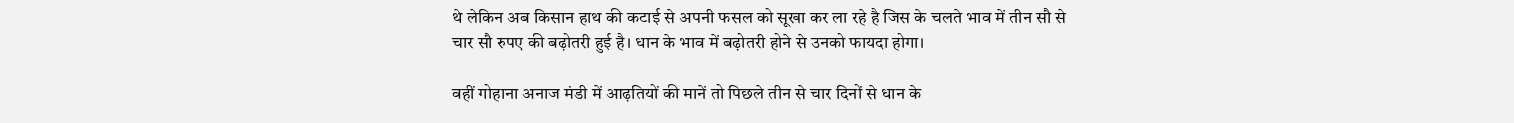थे लेकिन अब किसान हाथ की कटाई से अपनी फसल को सूखा कर ला रहे है जिस के चलते भाव में तीन सौ से चार सौ रुपए की बढ़ोतरी हुई है। धान के भाव में बढ़ोतरी होने से उनको फायदा होगा।

वहीं गोहाना अनाज मंडी में आढ़तियों की मानें तो पिछले तीन से चार दिनों से धान के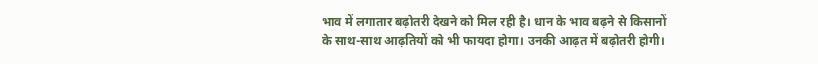भाव में लगातार बढ़ोतरी देखने को मिल रही है। धान के भाव बढ़ने से किसानों के साथ-साथ आढ़तियों को भी फायदा होगा। उनकी आढ़त में बढ़ोतरी होगी।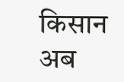किसान अब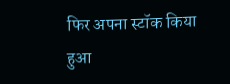फिर अपना स्टॉक किया हुआ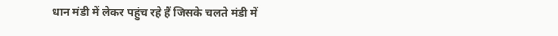धान मंडी में लेकर पहुंच रहे हैं जिसके चलते मंडी में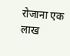रोजाना एक लाख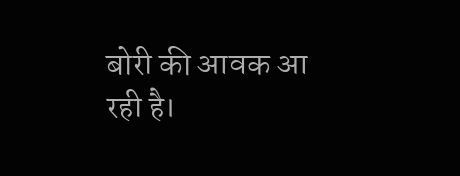बोरी की आवक आ रही है।